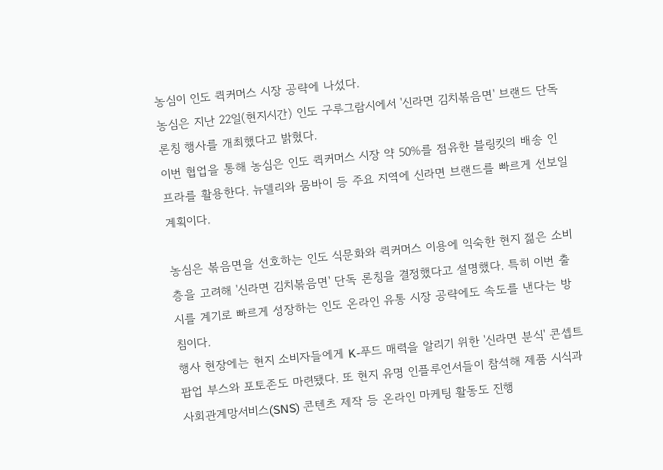농심이 인도 퀵커머스 시장 공략에 나섰다.
농심은 지난 22일(현지시간) 인도 구루그람시에서 '신라면 김치볶음면' 브랜드 단독 론칭 행사를 개최했다고 밝혔다.
이번 협업을 통해 농심은 인도 퀵커머스 시장 약 50%를 점유한 블링킷의 배송 인프라를 활용한다. 뉴델리와 뭄바이 등 주요 지역에 신라면 브랜드를 빠르게 선보일 계획이다.

농심은 볶음면을 선호하는 인도 식문화와 퀵커머스 이용에 익숙한 현지 젊은 소비층을 고려해 '신라면 김치볶음면' 단독 론칭을 결정했다고 설명했다. 특히 이번 출시를 계기로 빠르게 성장하는 인도 온라인 유통 시장 공략에도 속도를 낸다는 방침이다.
행사 현장에는 현지 소비자들에게 K-푸드 매력을 알리기 위한 '신라면 분식' 콘셉트 팝업 부스와 포토존도 마련됐다. 또 현지 유명 인플루언서들이 참석해 제품 시식과 사회관계망서비스(SNS) 콘텐츠 제작 등 온라인 마케팅 활동도 진행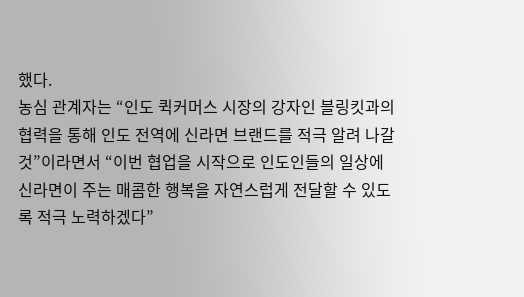했다.
농심 관계자는 “인도 퀵커머스 시장의 강자인 블링킷과의 협력을 통해 인도 전역에 신라면 브랜드를 적극 알려 나갈 것”이라면서 “이번 협업을 시작으로 인도인들의 일상에 신라면이 주는 매콤한 행복을 자연스럽게 전달할 수 있도록 적극 노력하겠다”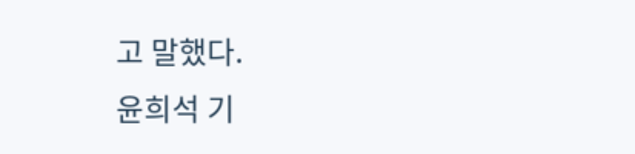고 말했다.
윤희석 기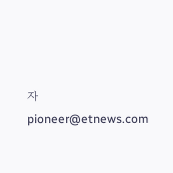자 pioneer@etnews.com